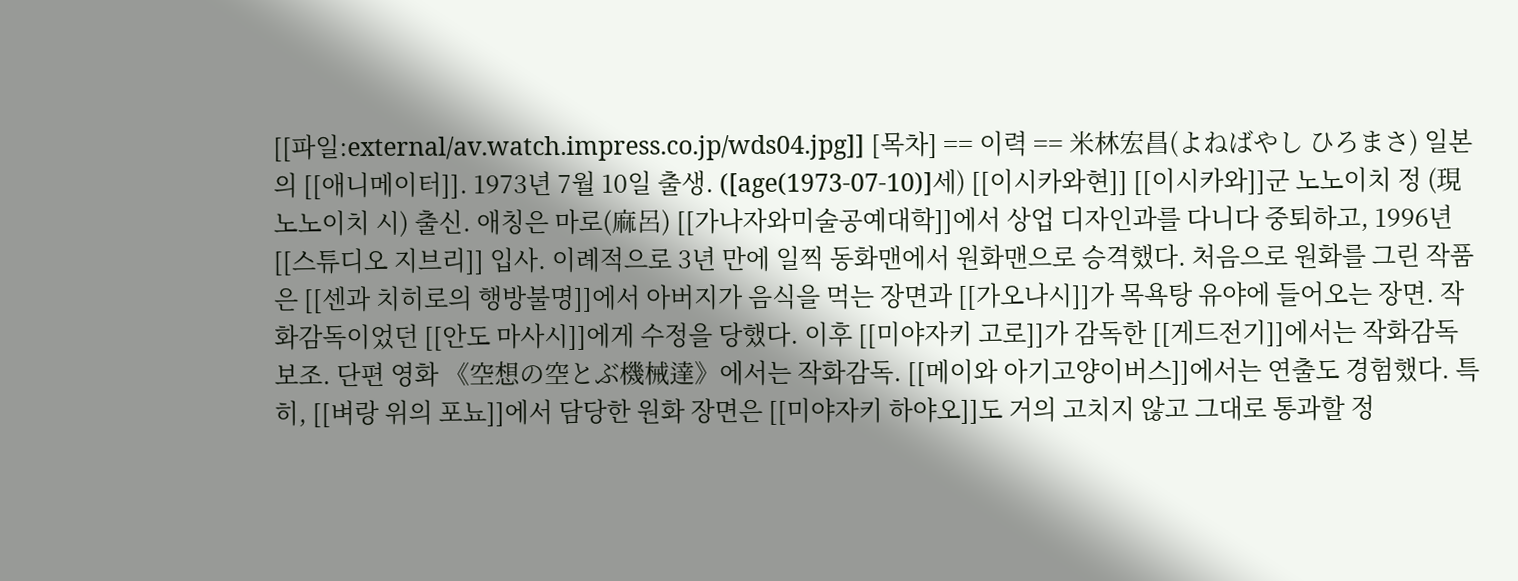[[파일:external/av.watch.impress.co.jp/wds04.jpg]] [목차] == 이력 == 米林宏昌(よねばやし ひろまさ) 일본의 [[애니메이터]]. 1973년 7월 10일 출생. ([age(1973-07-10)]세) [[이시카와현]] [[이시카와]]군 노노이치 정 (現 노노이치 시) 출신. 애칭은 마로(麻呂) [[가나자와미술공예대학]]에서 상업 디자인과를 다니다 중퇴하고, 1996년 [[스튜디오 지브리]] 입사. 이례적으로 3년 만에 일찍 동화맨에서 원화맨으로 승격했다. 처음으로 원화를 그린 작품은 [[센과 치히로의 행방불명]]에서 아버지가 음식을 먹는 장면과 [[가오나시]]가 목욕탕 유야에 들어오는 장면. 작화감독이었던 [[안도 마사시]]에게 수정을 당했다. 이후 [[미야자키 고로]]가 감독한 [[게드전기]]에서는 작화감독 보조. 단편 영화 《空想の空とぶ機械達》에서는 작화감독. [[메이와 아기고양이버스]]에서는 연출도 경험했다. 특히, [[벼랑 위의 포뇨]]에서 담당한 원화 장면은 [[미야자키 하야오]]도 거의 고치지 않고 그대로 통과할 정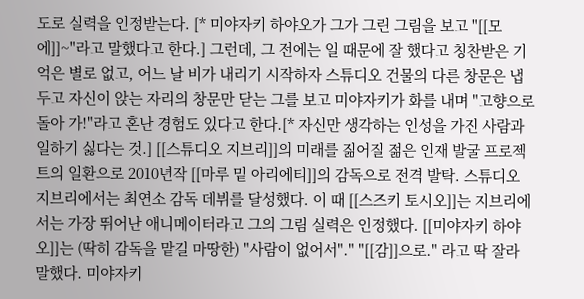도로 실력을 인정받는다. [* 미야자키 하야오가 그가 그린 그림을 보고 "[[모에]]~"라고 말했다고 한다.] 그런데, 그 전에는 일 때문에 잘 했다고 칭찬받은 기억은 별로 없고, 어느 날 비가 내리기 시작하자 스튜디오 건물의 다른 창문은 냅두고 자신이 앉는 자리의 창문만 닫는 그를 보고 미야자키가 화를 내며 "고향으로 돌아 가!"라고 혼난 경험도 있다고 한다.[* 자신만 생각하는 인성을 가진 사람과 일하기 싫다는 것.] [[스튜디오 지브리]]의 미래를 짊어질 젊은 인재 발굴 프로젝트의 일환으로 2010년작 [[마루 밑 아리에티]]의 감독으로 전격 발탁. 스튜디오 지브리에서는 최연소 감독 데뷔를 달성했다. 이 때 [[스즈키 토시오]]는 지브리에서는 가장 뛰어난 애니메이터라고 그의 그림 실력은 인정했다. [[미야자키 하야오]]는 (딱히 감독을 맡길 마땅한) "사람이 없어서"." "[[감]]으로." 라고 딱 잘라 말했다. 미야자키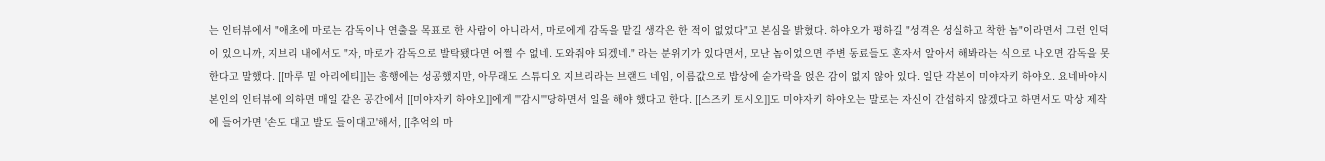는 인터뷰에서 "애초에 마로는 감독이나 연출을 목표로 한 사람이 아니라서, 마로에게 감독을 맡길 생각은 한 적이 없었다"고 본심을 밝혔다. 하야오가 평하길 "성격은 성실하고 착한 놈"이라면서 그런 인덕이 있으니까, 지브리 내에서도 "자, 마로가 감독으로 발탁됐다면 어쩔 수 없네. 도와줘야 되겠네." 라는 분위기가 있다면서, 모난 놈이었으면 주변 동료들도 혼자서 알아서 해봐라는 식으로 나오면 감독을 못 한다고 말했다. [[마루 밑 아리에티]]는 흥행에는 성공했지만, 아무래도 스튜디오 지브리라는 브랜드 네임, 이름값으로 밥상에 숟가락을 얹은 감이 없지 않아 있다. 일단 각본이 미야자키 하야오. 요네바야시 본인의 인터뷰에 의하면 매일 같은 공간에서 [[미야자키 하야오]]에게 '''감시'''당하면서 일을 해야 했다고 한다. [[스즈키 토시오]]도 미야자키 하야오는 말로는 자신이 간섭하지 않겠다고 하면서도 막상 제작에 들어가면 '손도 대고 발도 들이대고'해서, [[추억의 마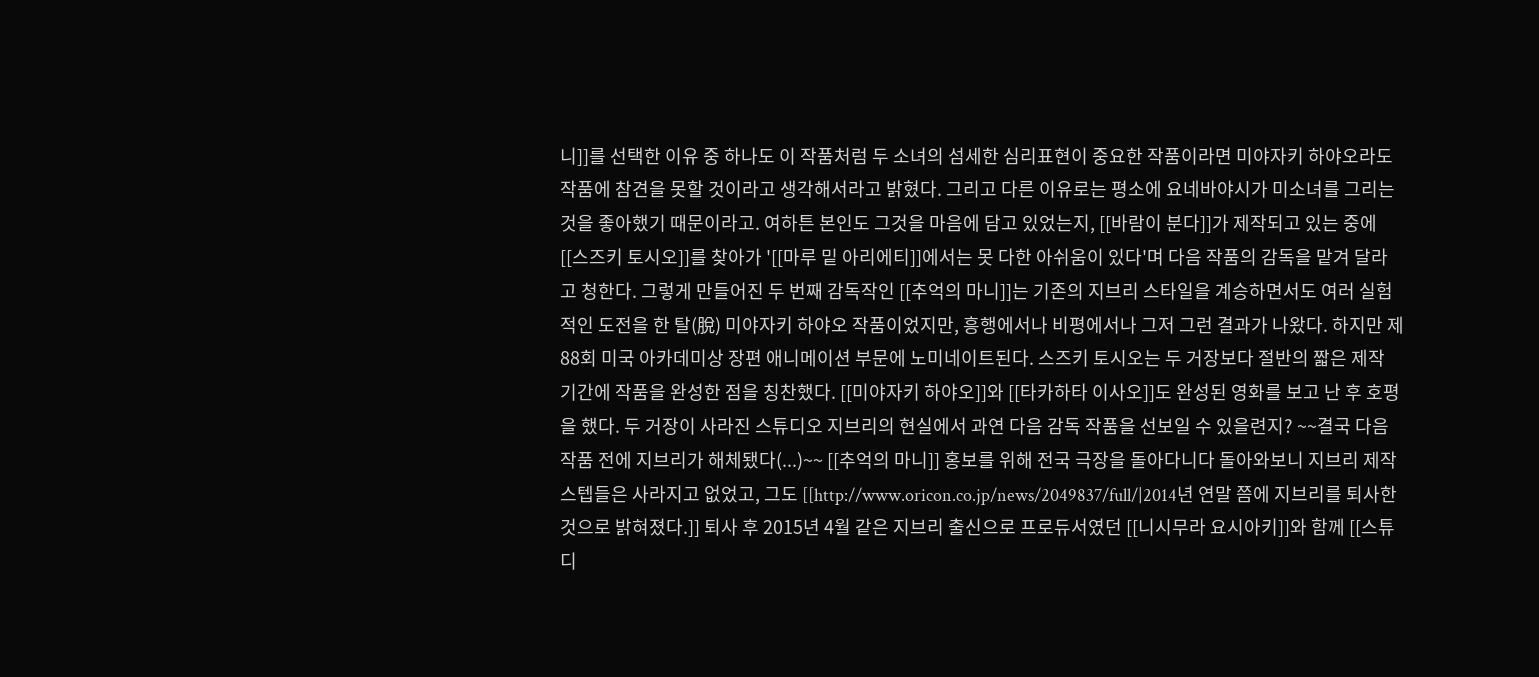니]]를 선택한 이유 중 하나도 이 작품처럼 두 소녀의 섬세한 심리표현이 중요한 작품이라면 미야자키 하야오라도 작품에 참견을 못할 것이라고 생각해서라고 밝혔다. 그리고 다른 이유로는 평소에 요네바야시가 미소녀를 그리는 것을 좋아했기 때문이라고. 여하튼 본인도 그것을 마음에 담고 있었는지, [[바람이 분다]]가 제작되고 있는 중에 [[스즈키 토시오]]를 찾아가 '[[마루 밑 아리에티]]에서는 못 다한 아쉬움이 있다'며 다음 작품의 감독을 맡겨 달라고 청한다. 그렇게 만들어진 두 번째 감독작인 [[추억의 마니]]는 기존의 지브리 스타일을 계승하면서도 여러 실험적인 도전을 한 탈(脫) 미야자키 하야오 작품이었지만, 흥행에서나 비평에서나 그저 그런 결과가 나왔다. 하지만 제88회 미국 아카데미상 장편 애니메이션 부문에 노미네이트된다. 스즈키 토시오는 두 거장보다 절반의 짧은 제작 기간에 작품을 완성한 점을 칭찬했다. [[미야자키 하야오]]와 [[타카하타 이사오]]도 완성된 영화를 보고 난 후 호평을 했다. 두 거장이 사라진 스튜디오 지브리의 현실에서 과연 다음 감독 작품을 선보일 수 있을련지? ~~결국 다음 작품 전에 지브리가 해체됐다(...)~~ [[추억의 마니]] 홍보를 위해 전국 극장을 돌아다니다 돌아와보니 지브리 제작 스텝들은 사라지고 없었고, 그도 [[http://www.oricon.co.jp/news/2049837/full/|2014년 연말 쯤에 지브리를 퇴사한 것으로 밝혀졌다.]] 퇴사 후 2015년 4월 같은 지브리 출신으로 프로듀서였던 [[니시무라 요시아키]]와 함께 [[스튜디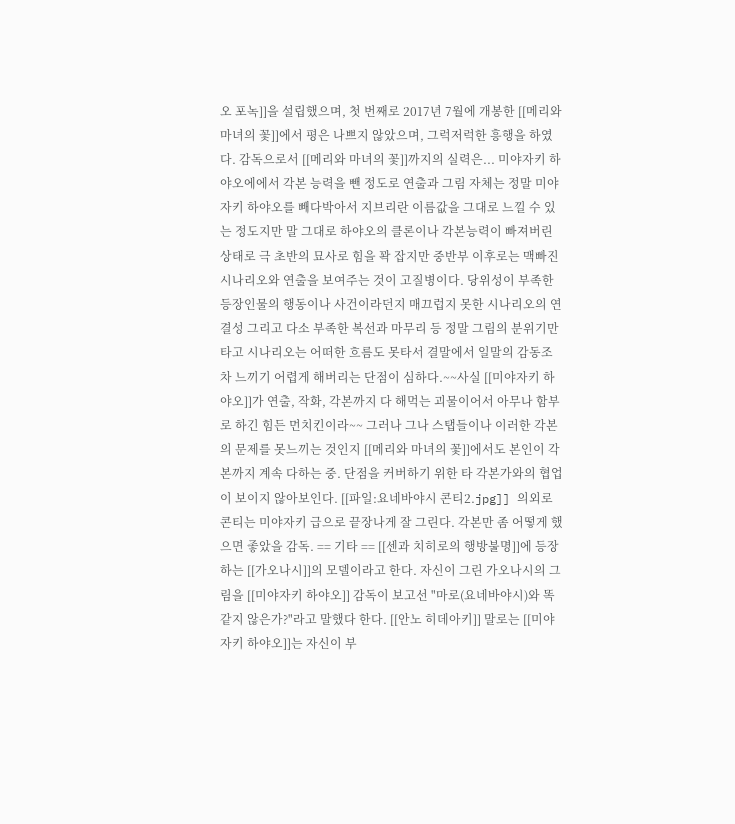오 포녹]]을 설립했으며, 첫 번째로 2017년 7월에 개봉한 [[메리와 마녀의 꽃]]에서 평은 나쁘지 않았으며, 그럭저럭한 흥행을 하였다. 감독으로서 [[메리와 마녀의 꽃]]까지의 실력은... 미야자키 하야오에에서 각본 능력을 뺀 정도로 연출과 그림 자체는 정말 미야자키 하야오를 빼다박아서 지브리란 이름값을 그대로 느낄 수 있는 정도지만 말 그대로 하야오의 클론이나 각본능력이 빠져버린 상태로 극 초반의 묘사로 힘을 꽉 잡지만 중반부 이후로는 맥빠진 시나리오와 연출을 보여주는 것이 고질병이다. 당위성이 부족한 등장인물의 행동이나 사건이라던지 매끄럽지 못한 시나리오의 연결성 그리고 다소 부족한 복선과 마무리 등 정말 그림의 분위기만 타고 시나리오는 어떠한 흐름도 못타서 결말에서 일말의 감동조차 느끼기 어렵게 해버리는 단점이 심하다.~~사실 [[미야자키 하야오]]가 연출, 작화, 각본까지 다 해먹는 괴물이어서 아무나 함부로 하긴 힘든 먼치킨이라~~ 그러나 그나 스탭들이나 이러한 각본의 문제를 못느끼는 것인지 [[메리와 마녀의 꽃]]에서도 본인이 각본까지 계속 다하는 중. 단점을 커버하기 위한 타 각본가와의 협업이 보이지 않아보인다. [[파일:요네바야시 콘티2.jpg]] 의외로 콘티는 미야자키 급으로 끝장나게 잘 그린다. 각본만 좀 어떻게 했으면 좋았을 감독. == 기타 == [[센과 치히로의 행방불명]]에 등장하는 [[가오나시]]의 모델이라고 한다. 자신이 그린 가오나시의 그림을 [[미야자키 하야오]] 감독이 보고선 "마로(요네바야시)와 똑같지 않은가?"라고 말했다 한다. [[안노 히데아키]] 말로는 [[미야자키 하야오]]는 자신이 부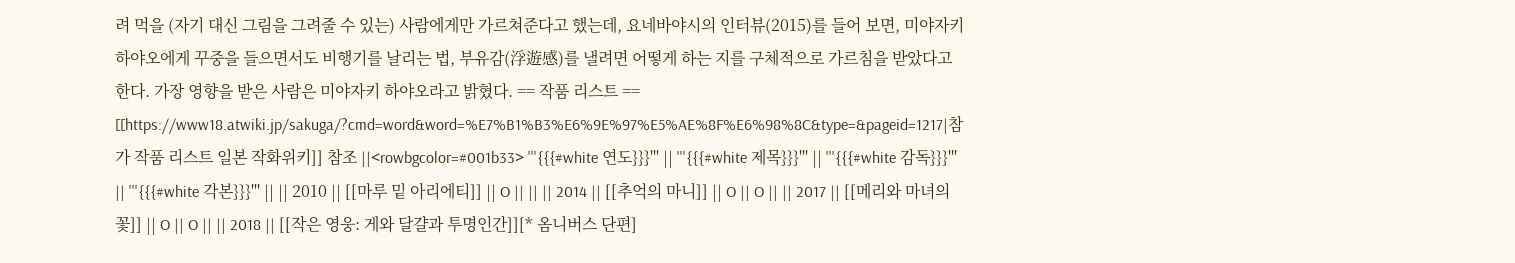려 먹을 (자기 대신 그림을 그려줄 수 있는) 사람에게만 가르쳐준다고 했는데, 요네바야시의 인터뷰(2015)를 들어 보면, 미야자키 하야오에게 꾸중을 들으면서도 비행기를 날리는 법, 부유감(浮遊感)를 낼려면 어떻게 하는 지를 구체적으로 가르침을 받았다고 한다. 가장 영향을 받은 사람은 미야자키 하야오라고 밝혔다. == 작품 리스트 == [[https://www18.atwiki.jp/sakuga/?cmd=word&word=%E7%B1%B3%E6%9E%97%E5%AE%8F%E6%98%8C&type=&pageid=1217|참가 작품 리스트 일본 작화위키]] 참조 ||<rowbgcolor=#001b33> '''{{{#white 연도}}}''' || '''{{{#white 제목}}}''' || '''{{{#white 감독}}}''' || '''{{{#white 각본}}}''' || || 2010 || [[마루 밑 아리에티]] || O || || || 2014 || [[추억의 마니]] || O || O || || 2017 || [[메리와 마녀의 꽃]] || O || O || || 2018 || [[작은 영웅: 게와 달걀과 투명인간]][* 옴니버스 단편]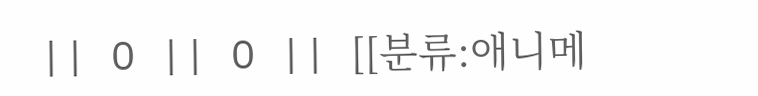|| O || O || [[분류:애니메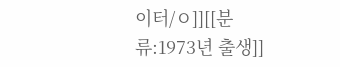이터/ㅇ]][[분류:1973년 출생]]